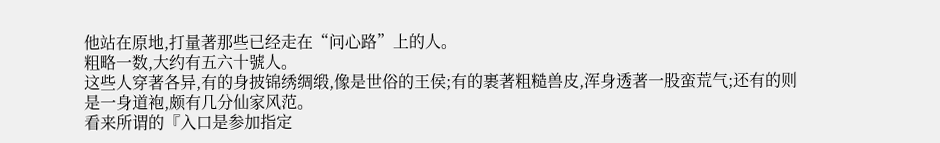他站在原地,打量著那些已经走在“问心路”上的人。
粗略一数,大约有五六十號人。
这些人穿著各异,有的身披锦绣绸缎,像是世俗的王侯;有的裹著粗糙兽皮,浑身透著一股蛮荒气;还有的则是一身道袍,颇有几分仙家风范。
看来所谓的『入口是参加指定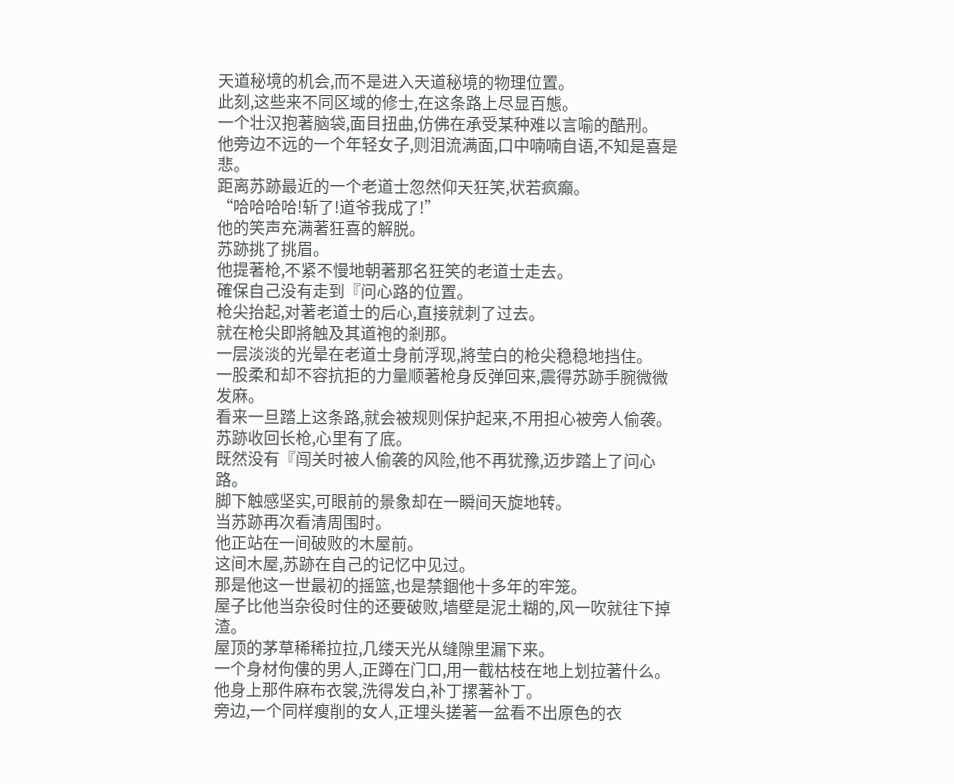天道秘境的机会,而不是进入天道秘境的物理位置。
此刻,这些来不同区域的修士,在这条路上尽显百態。
一个壮汉抱著脑袋,面目扭曲,仿佛在承受某种难以言喻的酷刑。
他旁边不远的一个年轻女子,则泪流满面,口中喃喃自语,不知是喜是悲。
距离苏跡最近的一个老道士忽然仰天狂笑,状若疯癲。
“哈哈哈哈!斩了!道爷我成了!”
他的笑声充满著狂喜的解脱。
苏跡挑了挑眉。
他提著枪,不紧不慢地朝著那名狂笑的老道士走去。
確保自己没有走到『问心路的位置。
枪尖抬起,对著老道士的后心,直接就刺了过去。
就在枪尖即將触及其道袍的剎那。
一层淡淡的光晕在老道士身前浮现,將莹白的枪尖稳稳地挡住。
一股柔和却不容抗拒的力量顺著枪身反弹回来,震得苏跡手腕微微发麻。
看来一旦踏上这条路,就会被规则保护起来,不用担心被旁人偷袭。
苏跡收回长枪,心里有了底。
既然没有『闯关时被人偷袭的风险,他不再犹豫,迈步踏上了问心路。
脚下触感坚实,可眼前的景象却在一瞬间天旋地转。
当苏跡再次看清周围时。
他正站在一间破败的木屋前。
这间木屋,苏跡在自己的记忆中见过。
那是他这一世最初的摇篮,也是禁錮他十多年的牢笼。
屋子比他当杂役时住的还要破败,墙壁是泥土糊的,风一吹就往下掉渣。
屋顶的茅草稀稀拉拉,几缕天光从缝隙里漏下来。
一个身材佝僂的男人,正蹲在门口,用一截枯枝在地上划拉著什么。
他身上那件麻布衣裳,洗得发白,补丁摞著补丁。
旁边,一个同样瘦削的女人,正埋头搓著一盆看不出原色的衣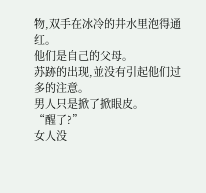物,双手在冰冷的井水里泡得通红。
他们是自己的父母。
苏跡的出现,並没有引起他们过多的注意。
男人只是掀了掀眼皮。
“醒了?”
女人没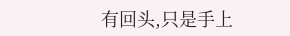有回头,只是手上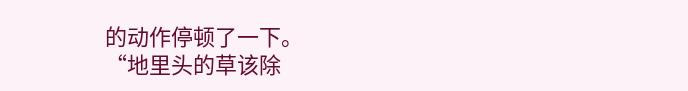的动作停顿了一下。
“地里头的草该除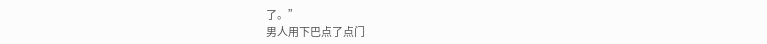了。”
男人用下巴点了点门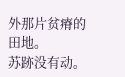外那片贫瘠的田地。
苏跡没有动。